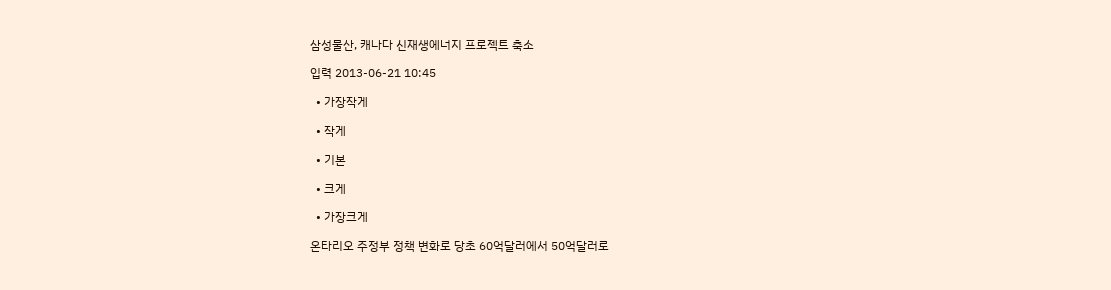삼성물산, 캐나다 신재생에너지 프로젝트 축소

입력 2013-06-21 10:45

  • 가장작게

  • 작게

  • 기본

  • 크게

  • 가장크게

온타리오 주정부 정책 변화로 당초 60억달러에서 50억달러로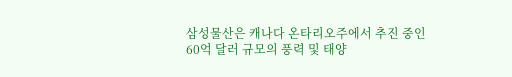삼성물산은 캐나다 온타리오주에서 추진 중인 60억 달러 규모의 풍력 및 태양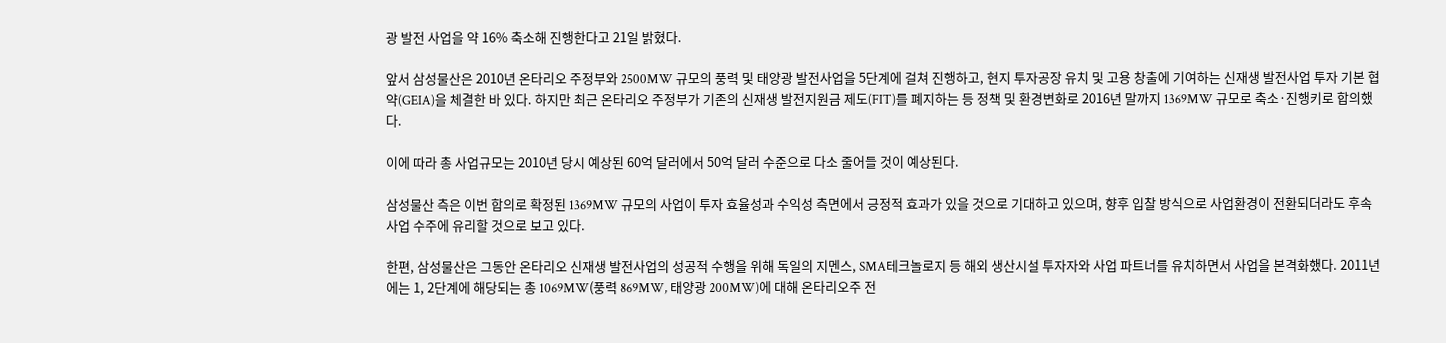광 발전 사업을 약 16% 축소해 진행한다고 21일 밝혔다.

앞서 삼성물산은 2010년 온타리오 주정부와 2500MW 규모의 풍력 및 태양광 발전사업을 5단계에 걸쳐 진행하고, 현지 투자공장 유치 및 고용 창출에 기여하는 신재생 발전사업 투자 기본 협약(GEIA)을 체결한 바 있다. 하지만 최근 온타리오 주정부가 기존의 신재생 발전지원금 제도(FIT)를 폐지하는 등 정책 및 환경변화로 2016년 말까지 1369MW 규모로 축소·진행키로 합의했다.

이에 따라 총 사업규모는 2010년 당시 예상된 60억 달러에서 50억 달러 수준으로 다소 줄어들 것이 예상된다.

삼성물산 측은 이번 합의로 확정된 1369MW 규모의 사업이 투자 효율성과 수익성 측면에서 긍정적 효과가 있을 것으로 기대하고 있으며, 향후 입찰 방식으로 사업환경이 전환되더라도 후속 사업 수주에 유리할 것으로 보고 있다.

한편, 삼성물산은 그동안 온타리오 신재생 발전사업의 성공적 수행을 위해 독일의 지멘스, SMA테크놀로지 등 해외 생산시설 투자자와 사업 파트너를 유치하면서 사업을 본격화했다. 2011년에는 1, 2단계에 해당되는 총 1069MW(풍력 869MW, 태양광 200MW)에 대해 온타리오주 전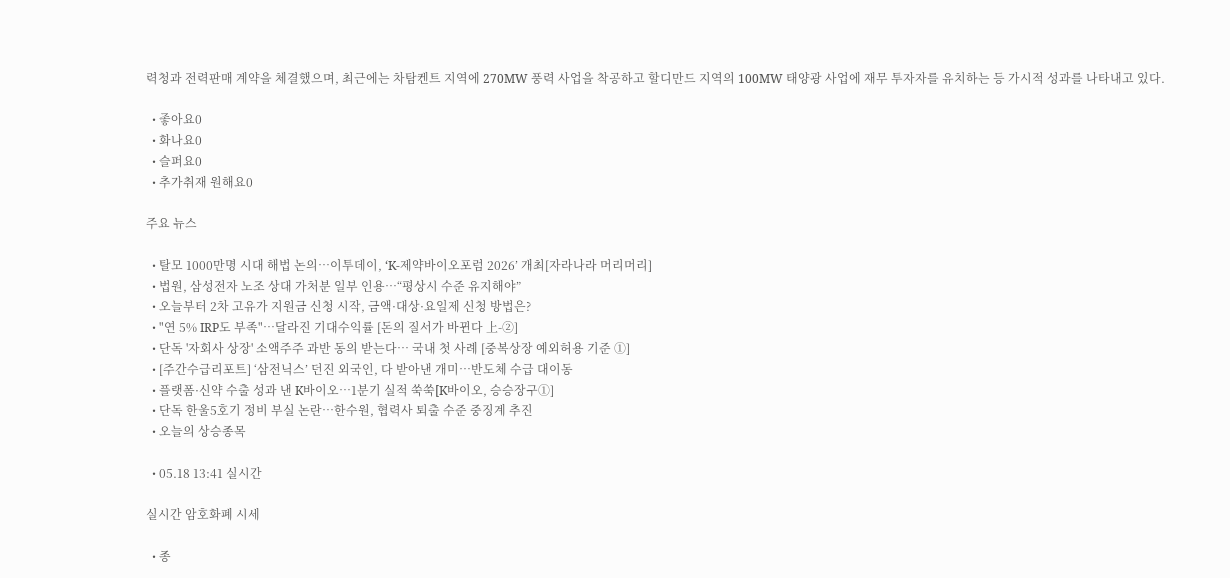력청과 전력판매 계약을 체결했으며, 최근에는 차탐켄트 지역에 270MW 풍력 사업을 착공하고 할디만드 지역의 100MW 태양광 사업에 재무 투자자를 유치하는 등 가시적 성과를 나타내고 있다.

  • 좋아요0
  • 화나요0
  • 슬퍼요0
  • 추가취재 원해요0

주요 뉴스

  • 탈모 1000만명 시대 해법 논의…이투데이, ‘K-제약바이오포럼 2026’ 개최[자라나라 머리머리]
  • 법원, 삼성전자 노조 상대 가처분 일부 인용…“평상시 수준 유지해야”
  • 오늘부터 2차 고유가 지원금 신청 시작, 금액·대상·요일제 신청 방법은?
  • "연 5% IRP도 부족"…달라진 기대수익률 [돈의 질서가 바뀐다 上-②]
  • 단독 '자회사 상장' 소액주주 과반 동의 받는다… 국내 첫 사례 [중복상장 예외허용 기준 ①]
  • [주간수급리포트] ‘삼전닉스’ 던진 외국인, 다 받아낸 개미⋯반도체 수급 대이동
  • 플랫폼·신약 수출 성과 낸 K바이오…1분기 실적 쑥쑥[K바이오, 승승장구①]
  • 단독 한울5호기 정비 부실 논란…한수원, 협력사 퇴출 수준 중징계 추진
  • 오늘의 상승종목

  • 05.18 13:41 실시간

실시간 암호화폐 시세

  • 종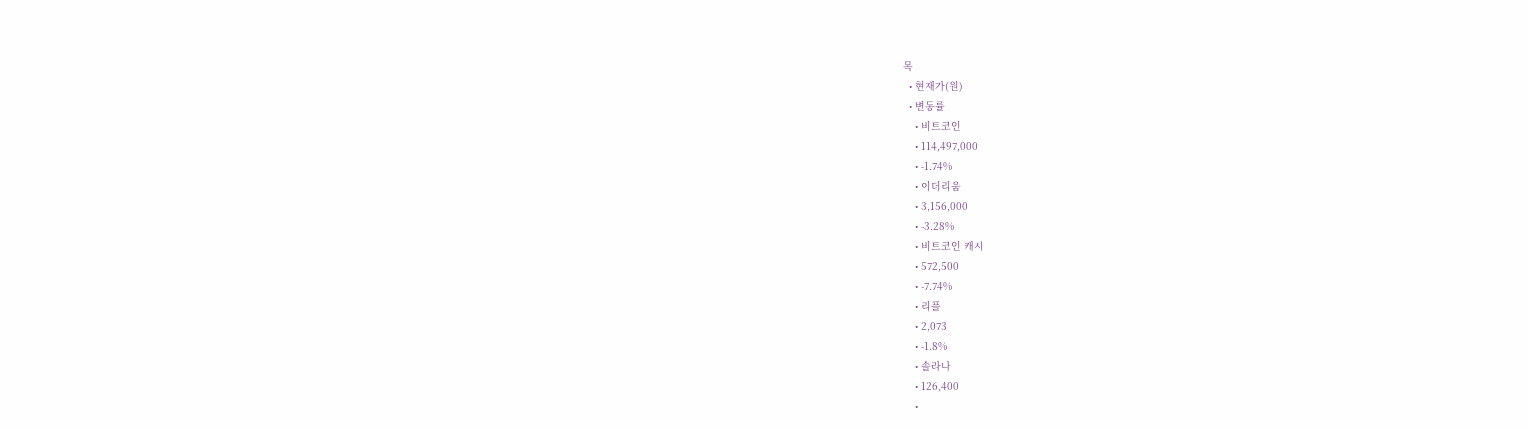목
  • 현재가(원)
  • 변동률
    • 비트코인
    • 114,497,000
    • -1.74%
    • 이더리움
    • 3,156,000
    • -3.28%
    • 비트코인 캐시
    • 572,500
    • -7.74%
    • 리플
    • 2,073
    • -1.8%
    • 솔라나
    • 126,400
    •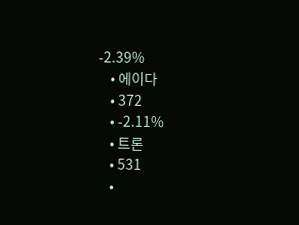-2.39%
    • 에이다
    • 372
    • -2.11%
    • 트론
    • 531
    •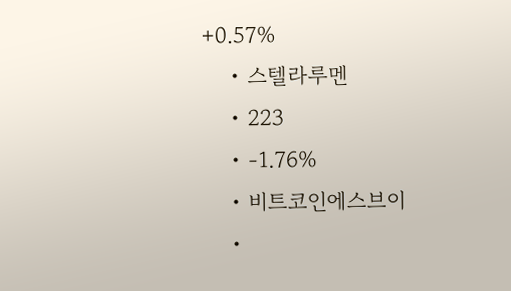+0.57%
    • 스텔라루멘
    • 223
    • -1.76%
    • 비트코인에스브이
    •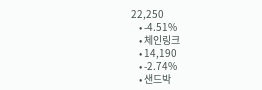22,250
    • -4.51%
    • 체인링크
    • 14,190
    • -2.74%
    • 샌드박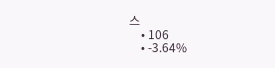스
    • 106
    • -3.64%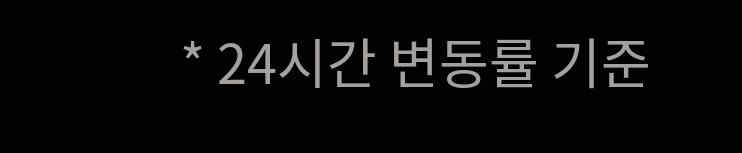* 24시간 변동률 기준